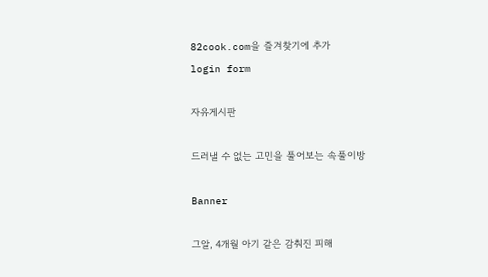82cook.com을 즐겨찾기에 추가
login form

자유게시판

드러낼 수 없는 고민을 풀어보는 속풀이방

Banner

그알, 4개월 아기 같은 감춰진 피해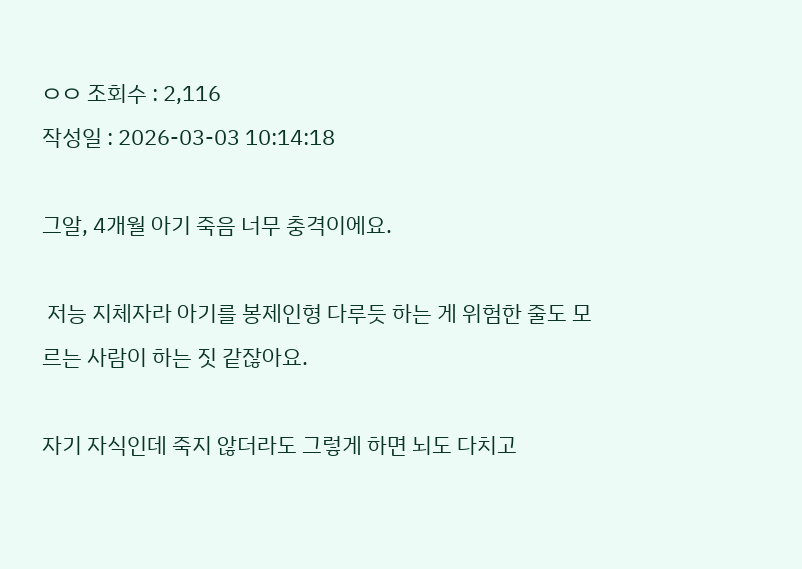ㅇㅇ 조회수 : 2,116
작성일 : 2026-03-03 10:14:18

그알, 4개월 아기 죽음 너무 충격이에요.

 저능 지체자라 아기를 봉제인형 다루듯 하는 게 위험한 줄도 모르는 사람이 하는 짓 같잖아요.

자기 자식인데 죽지 않더라도 그렇게 하면 뇌도 다치고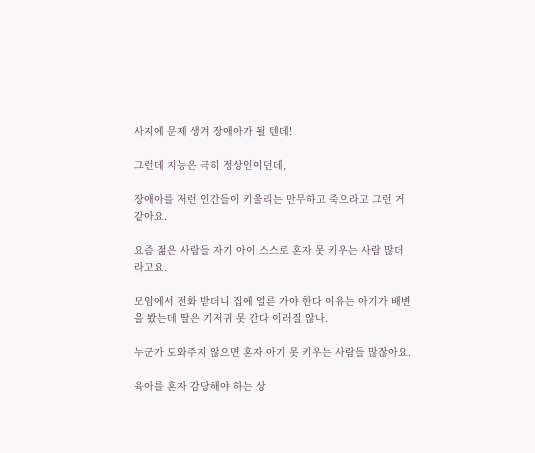사지에 문제 생겨 장애아가 될 텐데!

그런데 지능은 극히 정상인이던데,

장애아를 저런 인간들이 키울리는 만무하고 죽으라고 그런 거 같아요.

요즘 젊은 사람들 자기 아이 스스로 혼자 못 키우는 사람 많더라고요.

모임에서 전화 받더니 집에 얼른 가야 한다 이유는 아기가 배변을 봤는데 딸은 기저귀 못 간다 이러질 않나.

누군가 도와주지 않으면 혼자 아기 못 키우는 사람들 많잖아요.

육아를 혼자 감당해야 하는 상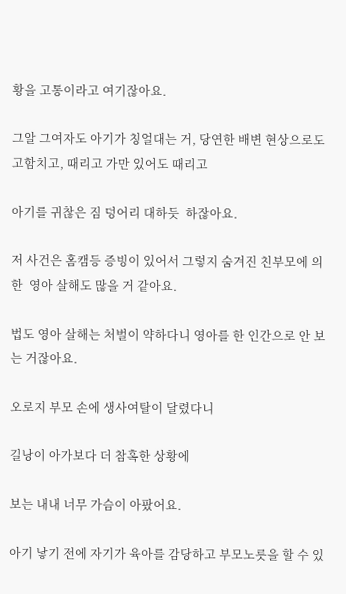황을 고통이라고 여기잖아요.

그알 그여자도 아기가 칭얼대는 거, 당연한 배변 현상으로도 고함치고, 때리고 가만 있어도 때리고

아기를 귀찮은 짐 덩어리 대하듯  하잖아요.

저 사건은 홈캠등 증빙이 있어서 그렇지 숨겨진 친부모에 의한  영아 살해도 많을 거 같아요.

법도 영아 살해는 처벌이 약하다니 영아를 한 인간으로 안 보는 거잖아요.

오로지 부모 손에 생사여탈이 달렸다니

길낭이 아가보다 더 참혹한 상황에

보는 내내 너무 가슴이 아팠어요.

아기 낳기 전에 자기가 육아를 감당하고 부모노릇을 할 수 있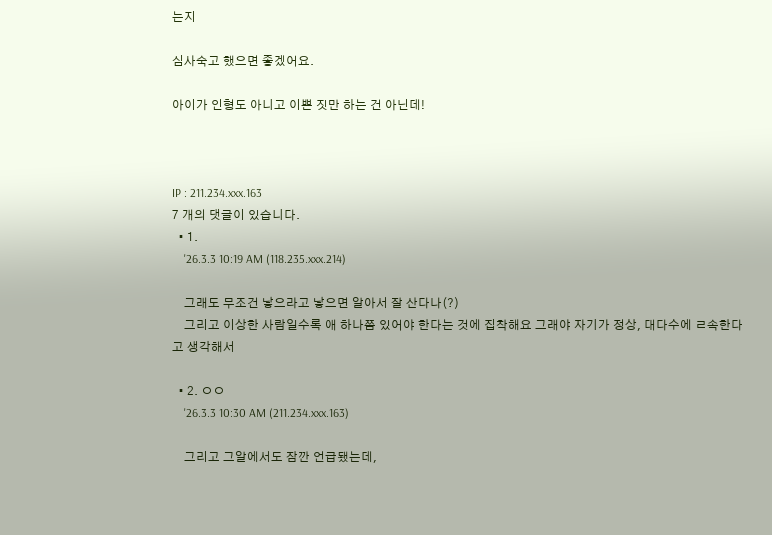는지

심사숙고 했으면 좋겠어요.

아이가 인형도 아니고 이쁜 짓만 하는 건 아닌데!



IP : 211.234.xxx.163
7 개의 댓글이 있습니다.
  • 1.
    '26.3.3 10:19 AM (118.235.xxx.214)

    그래도 무조건 낳으라고 낳으면 알아서 잘 산다나(?)
    그리고 이상한 사람일수록 애 하나쯤 있어야 한다는 것에 집착해요 그래야 자기가 정상, 대다수에 ㄹ속한다고 생각해서

  • 2. ㅇㅇ
    '26.3.3 10:30 AM (211.234.xxx.163)

    그리고 그알에서도 잠깐 언급됐는데,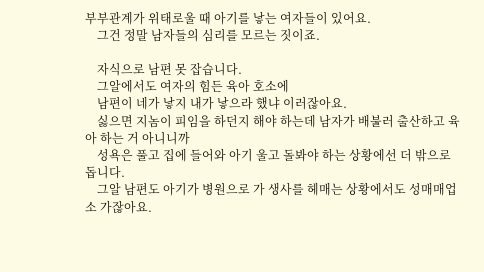부부관계가 위태로울 때 아기를 낳는 여자들이 있어요.
    그건 정말 남자들의 심리를 모르는 짓이죠.

    자식으로 남편 못 잡습니다.
    그알에서도 여자의 힘든 육아 호소에
    남편이 네가 낳지 내가 낳으라 했냐 이러잖아요.
    싫으면 지놈이 피임을 하던지 해야 하는데 남자가 배불러 출산하고 육아 하는 거 아니니까
    성욕은 풀고 집에 들어와 아기 울고 돌봐야 하는 상황에선 더 밖으로 돕니다.
    그알 남편도 아기가 병원으로 가 생사를 헤매는 상황에서도 성매매업소 가잖아요.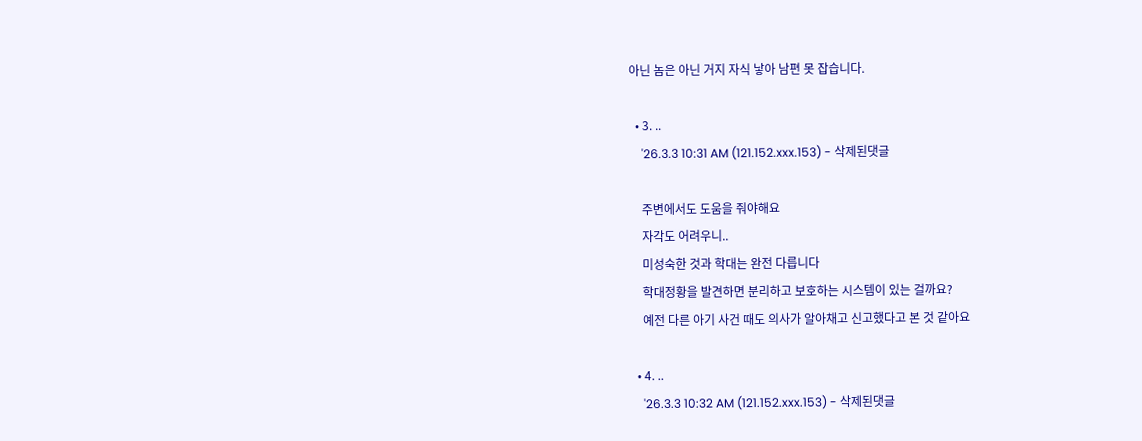아닌 놈은 아닌 거지 자식 낳아 남편 못 잡습니다.

  • 3. ..
    '26.3.3 10:31 AM (121.152.xxx.153) - 삭제된댓글

    주변에서도 도움을 줘야해요
    자각도 어려우니..
    미성숙한 것과 학대는 완전 다릅니다
    학대정황을 발견하면 분리하고 보호하는 시스템이 있는 걸까요?
    예전 다른 아기 사건 때도 의사가 알아채고 신고했다고 본 것 같아요

  • 4. ..
    '26.3.3 10:32 AM (121.152.xxx.153) - 삭제된댓글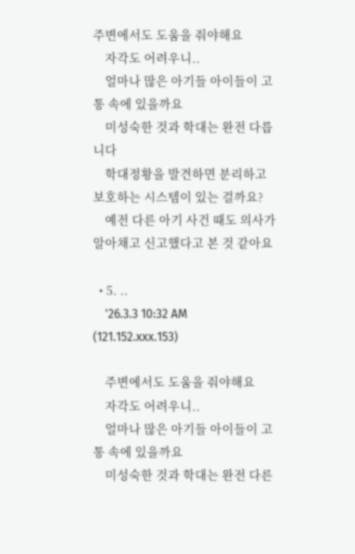주변에서도 도움을 줘야해요
    자각도 어려우니..
    얼마나 많은 아기들 아이들이 고통 속에 있을까요
    미성숙한 것과 학대는 완전 다릅니다
    학대정황을 발견하면 분리하고 보호하는 시스템이 있는 걸까요?
    예전 다른 아기 사건 때도 의사가 알아채고 신고했다고 본 것 같아요

  • 5. ..
    '26.3.3 10:32 AM (121.152.xxx.153)

    주변에서도 도움을 줘야해요
    자각도 어려우니..
    얼마나 많은 아기들 아이들이 고통 속에 있을까요
    미성숙한 것과 학대는 완전 다른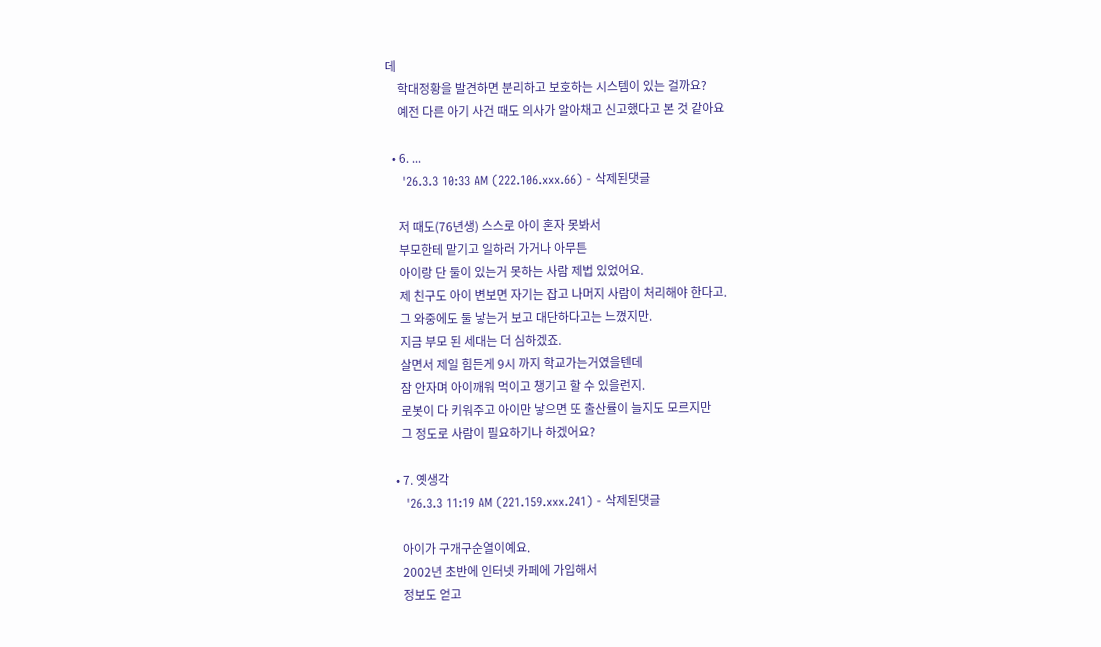데
    학대정황을 발견하면 분리하고 보호하는 시스템이 있는 걸까요?
    예전 다른 아기 사건 때도 의사가 알아채고 신고했다고 본 것 같아요

  • 6. ...
    '26.3.3 10:33 AM (222.106.xxx.66) - 삭제된댓글

    저 때도(76년생) 스스로 아이 혼자 못봐서
    부모한테 맡기고 일하러 가거나 아무튼
    아이랑 단 둘이 있는거 못하는 사람 제법 있었어요.
    제 친구도 아이 변보면 자기는 잡고 나머지 사람이 처리해야 한다고.
    그 와중에도 둘 낳는거 보고 대단하다고는 느꼈지만.
    지금 부모 된 세대는 더 심하겠죠.
    살면서 제일 힘든게 9시 까지 학교가는거였을텐데
    잠 안자며 아이깨워 먹이고 챙기고 할 수 있을런지.
    로봇이 다 키워주고 아이만 낳으면 또 출산률이 늘지도 모르지만
    그 정도로 사람이 필요하기나 하겠어요?

  • 7. 옛생각
    '26.3.3 11:19 AM (221.159.xxx.241) - 삭제된댓글

    아이가 구개구순열이예요.
    2002년 초반에 인터넷 카페에 가입해서
    정보도 얻고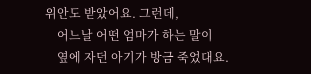위안도 받았어요. 그런데,
    어느날 어떤 엄마가 하는 말이
    옆에 자던 아기가 방금 죽었대요.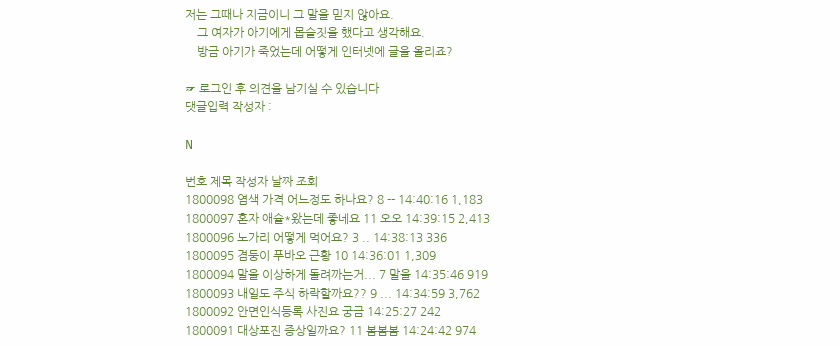저는 그때나 지금이니 그 말을 믿지 않아요.
    그 여자가 아기에게 몹슬짓을 했다고 생각해요.
    방금 아기가 죽었는데 어떻게 인터넷에 글을 올리죠?

☞ 로그인 후 의견을 남기실 수 있습니다
댓글입력 작성자 :

N

번호 제목 작성자 날짜 조회
1800098 염색 가격 어느정도 하나요? 8 -- 14:40:16 1,183
1800097 혼자 애슐*왔는데 좋네요 11 오오 14:39:15 2,413
1800096 노가리 어떻게 먹어요? 3 .. 14:38:13 336
1800095 겸둥이 푸바오 근황 10 14:36:01 1,309
1800094 말을 이상하게 돌려까는거... 7 말을 14:35:46 919
1800093 내일도 주식 하락할까요?? 9 ... 14:34:59 3,762
1800092 안면인식등록 사진요 궁금 14:25:27 242
1800091 대상포진 증상일까요? 11 봄봄봄 14:24:42 974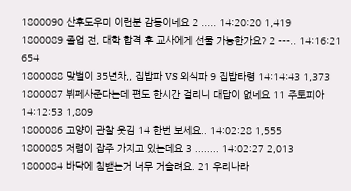1800090 산후도우미 이런분 감동이네요 2 ..... 14:20:20 1,419
1800089 졸업 전, 대학 합격 후 교사에게 선물 가능한가요? 2 ---.. 14:16:21 654
1800088 맞벌이 35년차,, 집밥파 VS 외식파 9 집밥타령 14:14:43 1,373
1800087 뷔페사준다는데 편도 한시간 걸리니 대답이 없네요 11 주토피아 14:12:53 1,809
1800086 고양이 관찰 웃김 14 한번 보세요.. 14:02:28 1,555
1800085 저렴이 잡주 가지고 있는데요 3 ........ 14:02:27 2,013
1800084 바닥에 침밷는거 너무 거슬려요. 21 우리나라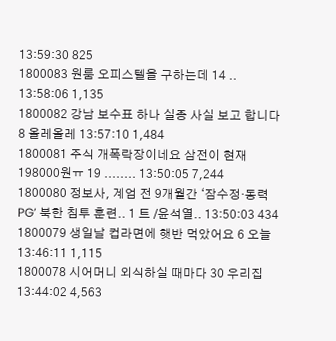13:59:30 825
1800083 원룸 오피스텔을 구하는데 14 .. 13:58:06 1,135
1800082 강남 보수표 하나 실종 사실 보고 합니다 8 올레올레 13:57:10 1,484
1800081 주식 개폭락장이네요 삼전이 현재 198000원ㅠ 19 ........ 13:50:05 7,244
1800080 정보사, 계엄 전 9개월간 ‘잠수정·동력 PG’ 북한 침투 훈련.. 1 트 /윤석열.. 13:50:03 434
1800079 생일날 컵라면에 햇반 먹았어요 6 오늘 13:46:11 1,115
1800078 시어머니 외식하실 때마다 30 우리집 13:44:02 4,563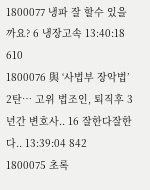1800077 냉파 잘 할수 있을까요? 6 냉장고속 13:40:18 610
1800076 與 ‘사법부 장악법’ 2탄… 고위 법조인, 퇴직후 3년간 변호사.. 16 잘한다잘한다.. 13:39:04 842
1800075 초록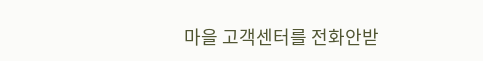마을 고객센터를 전화안받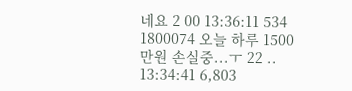네요 2 00 13:36:11 534
1800074 오늘 하루 1500만원 손실중...ㅜ 22 .. 13:34:41 6,803